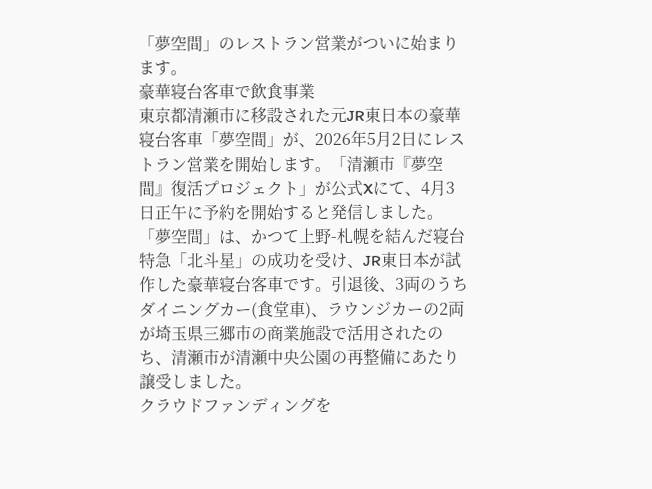「夢空間」のレストラン営業がついに始まります。
豪華寝台客車で飲食事業
東京都清瀬市に移設された元JR東日本の豪華寝台客車「夢空間」が、2026年5月2日にレストラン営業を開始します。「清瀬市『夢空間』復活プロジェクト」が公式Xにて、4月3日正午に予約を開始すると発信しました。
「夢空間」は、かつて上野-札幌を結んだ寝台特急「北斗星」の成功を受け、JR東日本が試作した豪華寝台客車です。引退後、3両のうちダイニングカー(食堂車)、ラウンジカーの2両が埼玉県三郷市の商業施設で活用されたのち、清瀬市が清瀬中央公園の再整備にあたり譲受しました。
クラウドファンディングを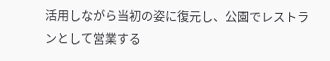活用しながら当初の姿に復元し、公園でレストランとして営業する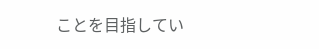ことを目指してい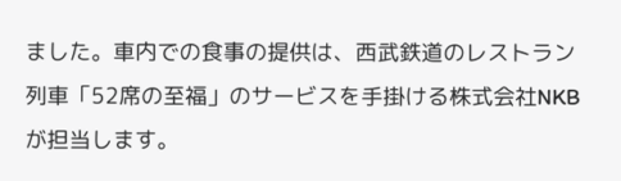ました。車内での食事の提供は、西武鉄道のレストラン列車「52席の至福」のサービスを手掛ける株式会社NKBが担当します。